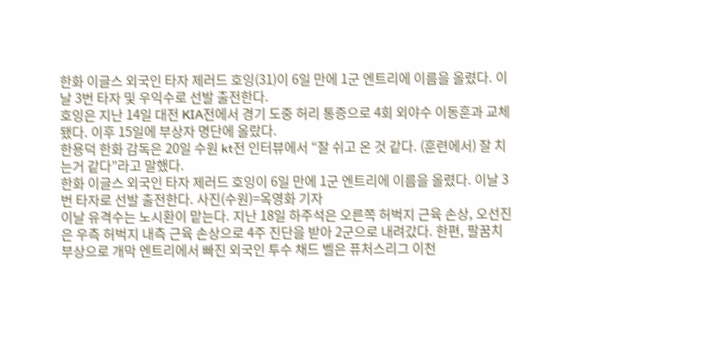한화 이글스 외국인 타자 제러드 호잉(31)이 6일 만에 1군 엔트리에 이름을 올렸다. 이날 3번 타자 및 우익수로 선발 출전한다.
호잉은 지난 14일 대전 KIA전에서 경기 도중 허리 통증으로 4회 외야수 이동훈과 교체됐다. 이후 15일에 부상자 명단에 올랐다.
한용덕 한화 감독은 20일 수원 kt전 인터뷰에서 “잘 쉬고 온 것 같다. (훈련에서) 잘 치는거 같다”라고 말했다.
한화 이글스 외국인 타자 제러드 호잉이 6일 만에 1군 엔트리에 이름을 올렸다. 이날 3번 타자로 선발 출전한다. 사진(수원)=옥영화 기자
이날 유격수는 노시환이 맡는다. 지난 18일 하주석은 오른쪽 허벅지 근육 손상, 오선진은 우측 허벅지 내측 근육 손상으로 4주 진단을 받아 2군으로 내려갔다. 한편, 팔꿈치 부상으로 개막 엔트리에서 빠진 외국인 투수 채드 벨은 퓨처스리그 이천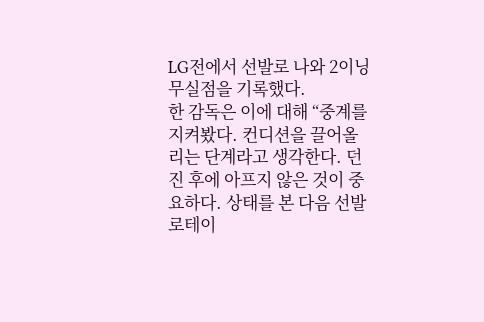LG전에서 선발로 나와 2이닝 무실점을 기록했다.
한 감독은 이에 대해 “중계를 지켜봤다. 컨디션을 끌어올리는 단계라고 생각한다. 던진 후에 아프지 않은 것이 중요하다. 상태를 본 다음 선발 로테이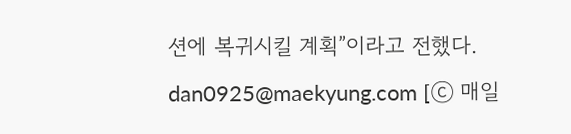션에 복귀시킬 계획”이라고 전했다. dan0925@maekyung.com [ⓒ 매일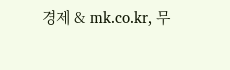경제 & mk.co.kr, 무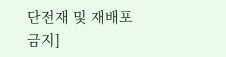단전재 및 재배포 금지]